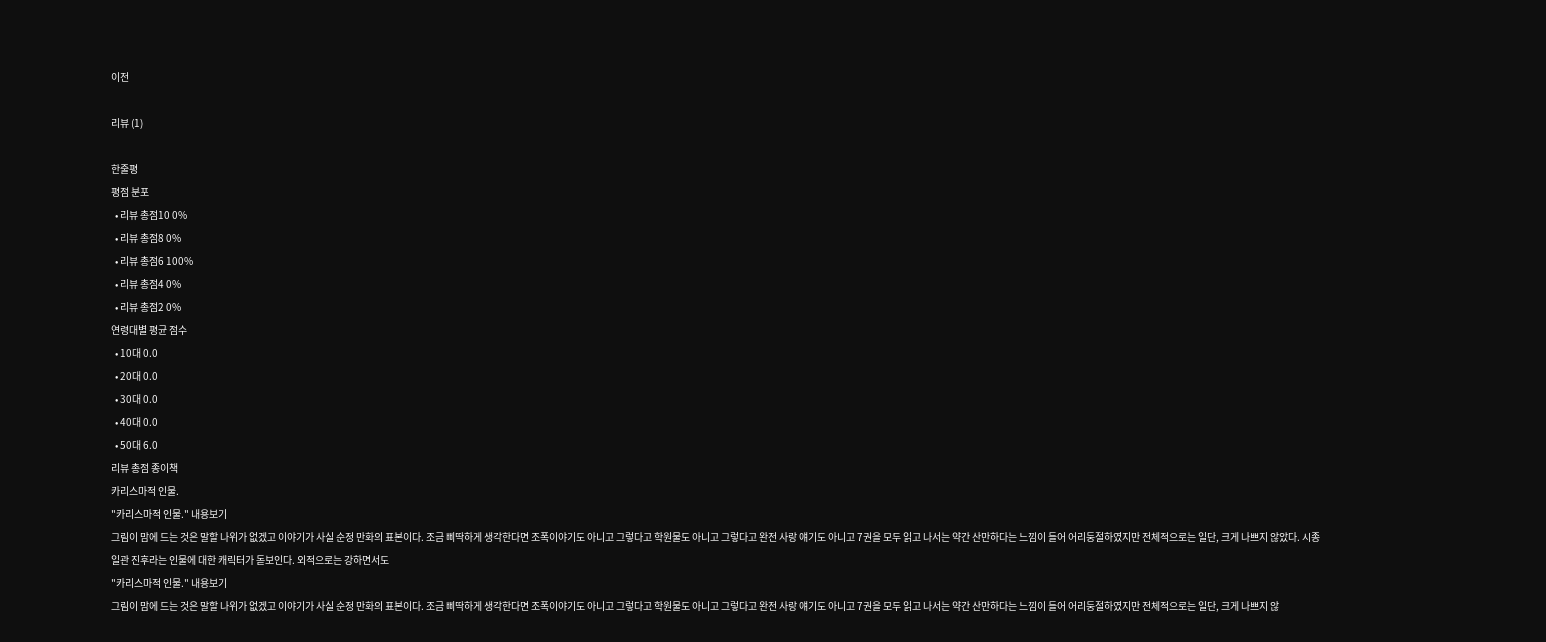이전

리뷰 (1)

한줄평
평점 분포
  • 리뷰 총점10 0%
  • 리뷰 총점8 0%
  • 리뷰 총점6 100%
  • 리뷰 총점4 0%
  • 리뷰 총점2 0%
연령대별 평균 점수
  • 10대 0.0
  • 20대 0.0
  • 30대 0.0
  • 40대 0.0
  • 50대 6.0
리뷰 총점 종이책
카리스마적 인물.
"카리스마적 인물." 내용보기
그림이 맘에 드는 것은 말할 나위가 없겠고 이야기가 사실 순정 만화의 표본이다. 조금 삐딱하게 생각한다면 조폭이야기도 아니고 그렇다고 학원물도 아니고 그렇다고 완전 사랑 얘기도 아니고 7권을 모두 읽고 나서는 약간 산만하다는 느낌이 들어 어리둥절하였지만 전체적으로는 일단, 크게 나쁘지 않았다. 시종일관 진후라는 인물에 대한 캐릭터가 돋보인다. 외적으로는 강하면서도
"카리스마적 인물." 내용보기
그림이 맘에 드는 것은 말할 나위가 없겠고 이야기가 사실 순정 만화의 표본이다. 조금 삐딱하게 생각한다면 조폭이야기도 아니고 그렇다고 학원물도 아니고 그렇다고 완전 사랑 얘기도 아니고 7권을 모두 읽고 나서는 약간 산만하다는 느낌이 들어 어리둥절하였지만 전체적으로는 일단, 크게 나쁘지 않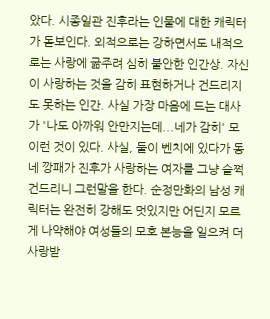았다. 시종일관 진후라는 인물에 대한 캐릭터가 돋보인다. 외적으로는 강하면서도 내적으로는 사랑에 굶주려 심히 불안한 인간상. 자신이 사랑하는 것을 감히 표현하거나 건드리지도 못하는 인간. 사실 가장 마음에 드는 대사가 '나도 아까워 안만지는데...네가 감히' 모 이런 것이 있다. 사실, 둘이 벤치에 있다가 동네 깡패가 진후가 사랑하는 여자를 그냥 슬쩍 건드리니 그런말을 한다. 순정만화의 남성 캐릭터는 완전히 강해도 멋있지만 어딘지 모르게 나약해야 여성들의 모호 본능을 일으켜 더 사랑받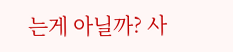는게 아닐까? 사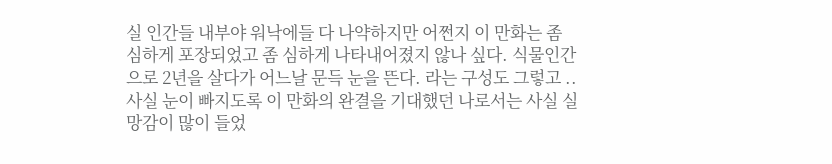실 인간들 내부야 워낙에들 다 나약하지만 어쩐지 이 만화는 좀 심하게 포장되었고 좀 심하게 나타내어졌지 않나 싶다. 식물인간으로 2년을 살다가 어느날 문득 눈을 뜬다. 라는 구성도 그렇고 .. 사실 눈이 빠지도록 이 만화의 완결을 기대했던 나로서는 사실 실망감이 많이 들었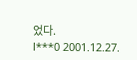었다.
l***0 2001.12.27.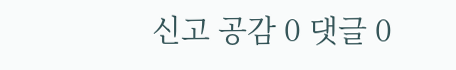신고 공감 0 댓글 0